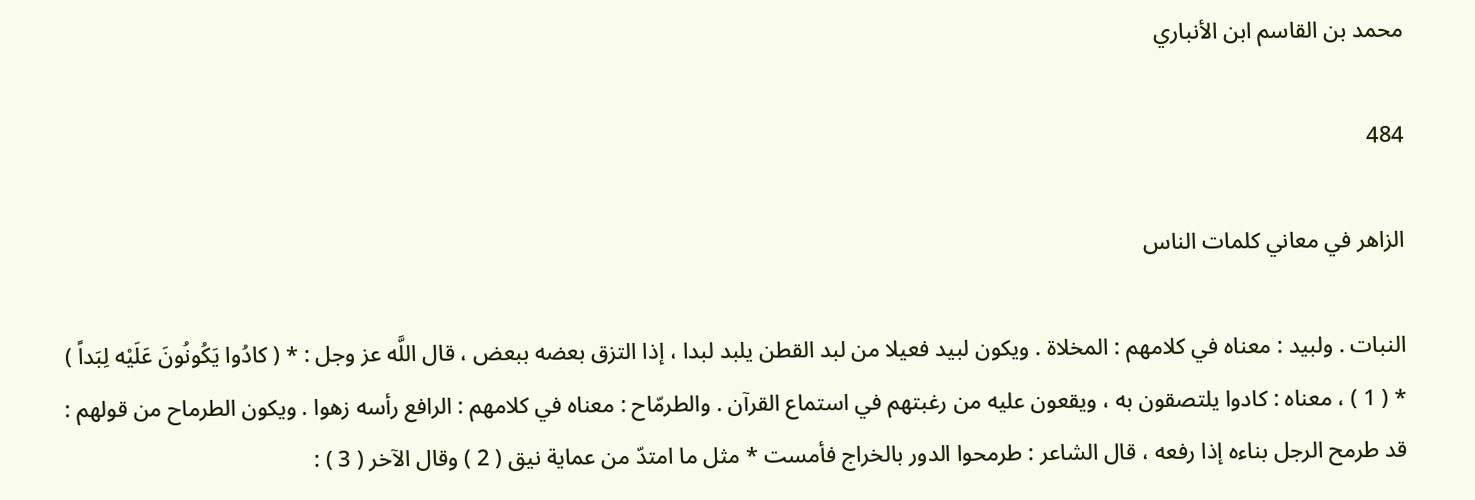محمد بن القاسم ابن الأنباري

484

الزاهر في معاني كلمات الناس

النبات . ولبيد : معناه في كلامهم : المخلاة . ويكون لبيد فعيلا من لبد القطن يلبد لبدا ، إذا التزق بعضه ببعض ، قال اللَّه عز وجل : * ( كادُوا يَكُونُونَ عَلَيْه لِبَداً ) * ( 1 ) ، معناه : كادوا يلتصقون به ، ويقعون عليه من رغبتهم في استماع القرآن . والطرمّاح : معناه في كلامهم : الرافع رأسه زهوا . ويكون الطرماح من قولهم : قد طرمح الرجل بناءه إذا رفعه ، قال الشاعر : طرمحوا الدور بالخراج فأمست * مثل ما امتدّ من عماية نيق ( 2 ) وقال الآخر ( 3 ) :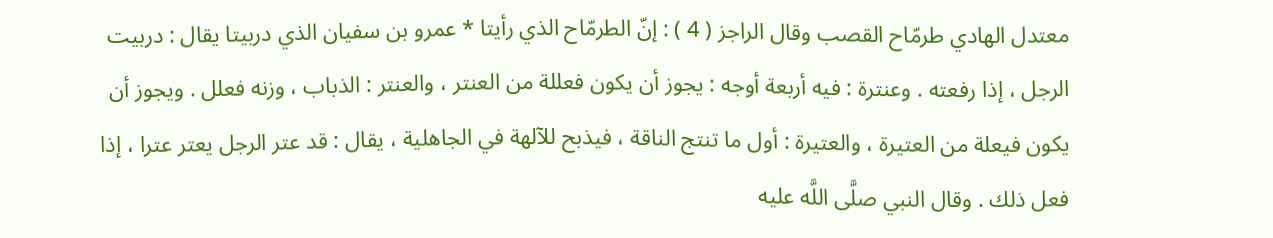معتدل الهادي طرمّاح القصب وقال الراجز ( 4 ) : إنّ الطرمّاح الذي رأيتا * عمرو بن سفيان الذي دربيتا يقال : دربيت الرجل ، إذا رفعته . وعنترة : فيه أربعة أوجه : يجوز أن يكون فعللة من العنتر ، والعنتر : الذباب ، وزنه فعلل . ويجوز أن يكون فيعلة من العتيرة ، والعتيرة : أول ما تنتج الناقة ، فيذبح للآلهة في الجاهلية ، يقال : قد عتر الرجل يعتر عترا ، إذا فعل ذلك . وقال النبي صلَّى اللَّه عليه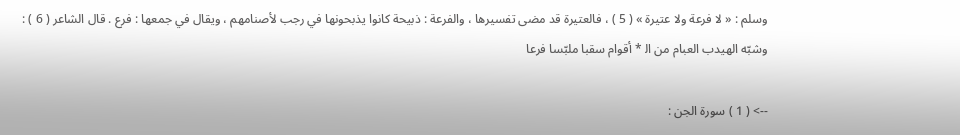وسلم : « لا فرعة ولا عتيرة » ( 5 ) ، فالعتيرة قد مضى تفسيرها ، والفرعة : ذبيحة كانوا يذبحونها في رجب لأصنامهم ، ويقال في جمعها : فرع . قال الشاعر ( 6 ) : وشبّه الهيدب العبام من ال‍ * أقوام سقبا ملبّسا فرعا

--> ( 1 ) سورة الجن :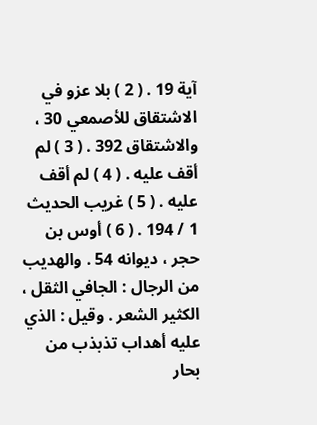آية 19 . ( 2 ) بلا عزو في الاشتقاق للأصمعي 30 ، والاشتقاق 392 . ( 3 ) لم أقف عليه . ( 4 ) لم أقف عليه . ( 5 ) غريب الحديث 1 / 194 . ( 6 ) أوس بن حجر ، ديوانه 54 . والهديب من الرجال : الجافي الثقل ، الكثير الشعر . وقيل : الذي عليه أهداب تذبذب من بحار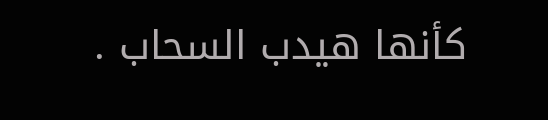كأنها هيدب السحاب .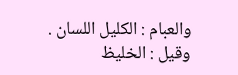والعبام : الكليل اللسان . وقيل : الخليظ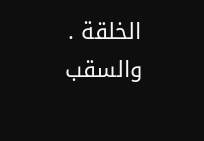الخلقة . والسقب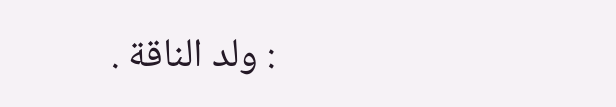: ولد الناقة .